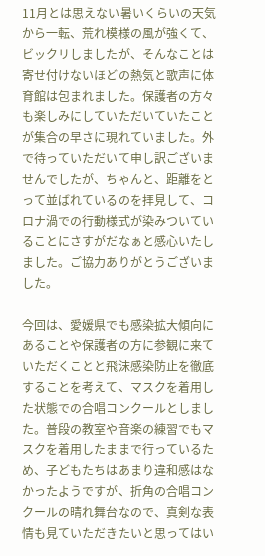11月とは思えない暑いくらいの天気から一転、荒れ模様の風が強くて、ビックリしましたが、そんなことは寄せ付けないほどの熱気と歌声に体育館は包まれました。保護者の方々も楽しみにしていただいていたことが集合の早さに現れていました。外で待っていただいて申し訳ございませんでしたが、ちゃんと、距離をとって並ばれているのを拝見して、コロナ渦での行動様式が染みついていることにさすがだなぁと感心いたしました。ご協力ありがとうございました。

今回は、愛媛県でも感染拡大傾向にあることや保護者の方に参観に来ていただくことと飛沫感染防止を徹底することを考えて、マスクを着用した状態での合唱コンクールとしました。普段の教室や音楽の練習でもマスクを着用したままで行っているため、子どもたちはあまり違和感はなかったようですが、折角の合唱コンクールの晴れ舞台なので、真剣な表情も見ていただきたいと思ってはい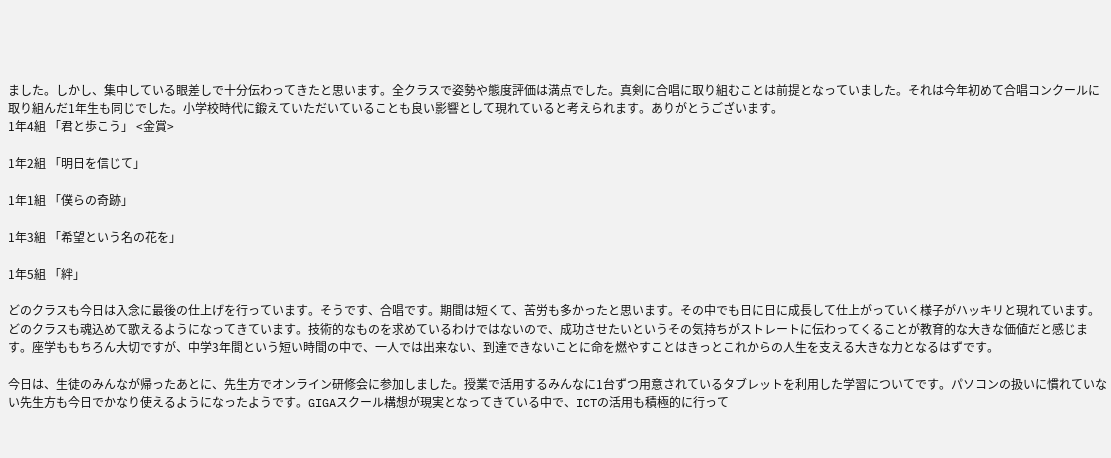ました。しかし、集中している眼差しで十分伝わってきたと思います。全クラスで姿勢や態度評価は満点でした。真剣に合唱に取り組むことは前提となっていました。それは今年初めて合唱コンクールに取り組んだ1年生も同じでした。小学校時代に鍛えていただいていることも良い影響として現れていると考えられます。ありがとうございます。
1年4組 「君と歩こう」 <金賞>

1年2組 「明日を信じて」

1年1組 「僕らの奇跡」

1年3組 「希望という名の花を」

1年5組 「絆」

どのクラスも今日は入念に最後の仕上げを行っています。そうです、合唱です。期間は短くて、苦労も多かったと思います。その中でも日に日に成長して仕上がっていく様子がハッキリと現れています。どのクラスも魂込めて歌えるようになってきています。技術的なものを求めているわけではないので、成功させたいというその気持ちがストレートに伝わってくることが教育的な大きな価値だと感じます。座学ももちろん大切ですが、中学3年間という短い時間の中で、一人では出来ない、到達できないことに命を燃やすことはきっとこれからの人生を支える大きな力となるはずです。

今日は、生徒のみんなが帰ったあとに、先生方でオンライン研修会に参加しました。授業で活用するみんなに1台ずつ用意されているタブレットを利用した学習についてです。パソコンの扱いに慣れていない先生方も今日でかなり使えるようになったようです。GIGAスクール構想が現実となってきている中で、ICTの活用も積極的に行って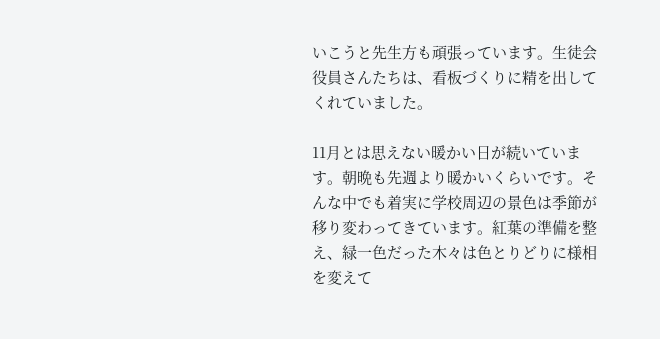いこうと先生方も頑張っています。生徒会役員さんたちは、看板づくりに精を出してくれていました。

11月とは思えない暖かい日が続いています。朝晩も先週より暖かいくらいです。そんな中でも着実に学校周辺の景色は季節が移り変わってきています。紅葉の準備を整え、緑一色だった木々は色とりどりに様相を変えて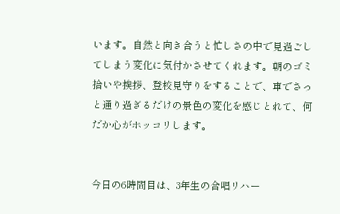います。自然と向き合うと忙しさの中で見過ごしてしまう変化に気付かさせてくれます。朝のゴミ拾いや挨拶、登校見守りをすることで、車でさっと通り過ぎるだけの景色の変化を感じとれて、何だか心がホッコリします。


今日の6時間目は、3年生の合唱リハー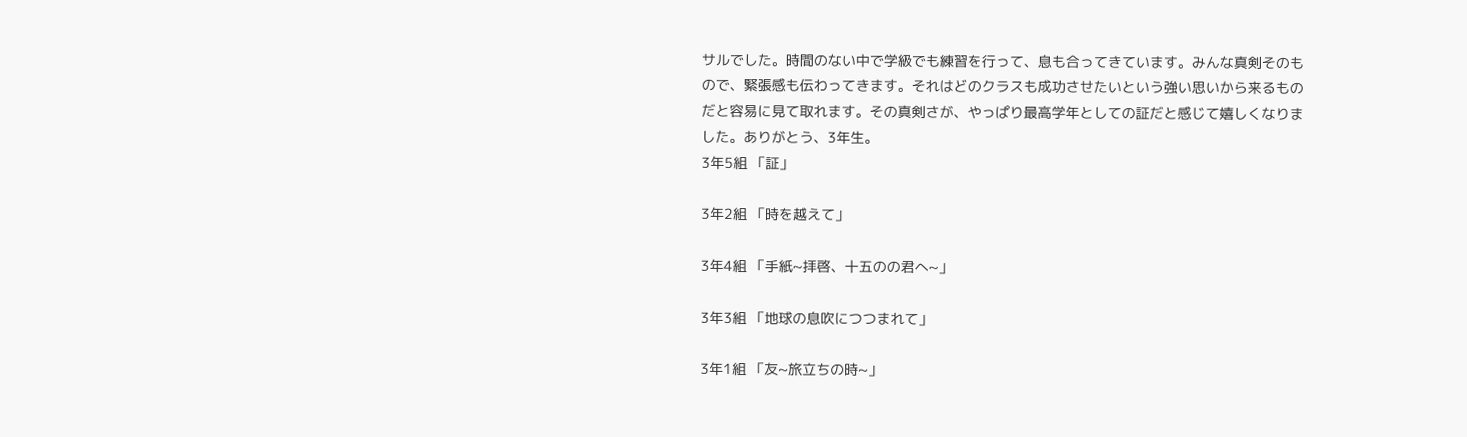サルでした。時間のない中で学級でも練習を行って、息も合ってきています。みんな真剣そのもので、緊張感も伝わってきます。それはどのクラスも成功させたいという強い思いから来るものだと容易に見て取れます。その真剣さが、やっぱり最高学年としての証だと感じて嬉しくなりました。ありがとう、3年生。
3年5組 「証」

3年2組 「時を越えて」

3年4組 「手紙~拝啓、十五のの君へ~」

3年3組 「地球の息吹につつまれて」

3年1組 「友~旅立ちの時~」